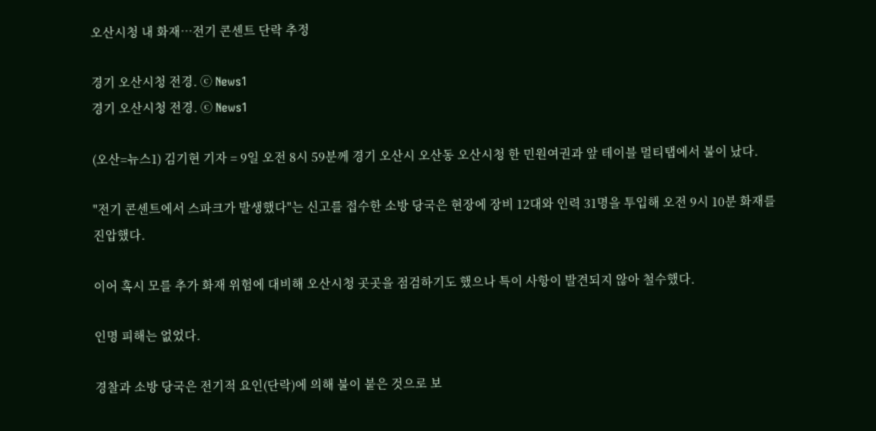오산시청 내 화재…전기 콘센트 단락 추정

경기 오산시청 전경. ⓒ News1
경기 오산시청 전경. ⓒ News1

(오산=뉴스1) 김기현 기자 = 9일 오전 8시 59분께 경기 오산시 오산동 오산시청 한 민원여권과 앞 테이블 멀티탭에서 불이 났다.

"전기 콘센트에서 스파크가 발생했다"는 신고를 접수한 소방 당국은 현장에 장비 12대와 인력 31명을 투입해 오전 9시 10분 화재를 진압했다.

이어 혹시 모를 추가 화재 위험에 대비해 오산시청 곳곳을 점검하기도 했으나 특이 사항이 발견되지 않아 철수했다.

인명 피해는 없었다.

경찰과 소방 당국은 전기적 요인(단락)에 의해 불이 붙은 것으로 보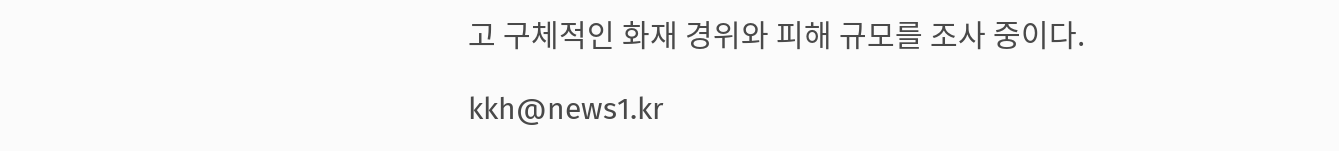고 구체적인 화재 경위와 피해 규모를 조사 중이다.

kkh@news1.kr